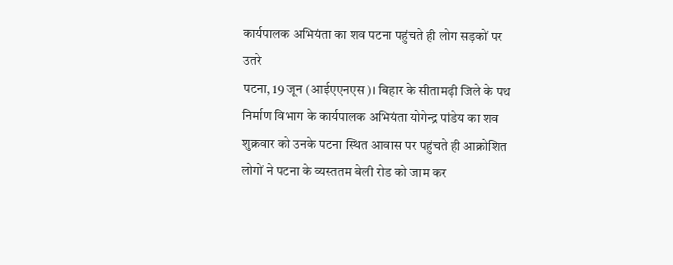कार्यपालक अभियंता का शव पटना पहुंचते ही लोग सड़कों पर उतरे
पटना, 19 जून (आईएएनएस)। बिहार के सीतामढ़ी जिले के पथ निर्माण विभाग के कार्यपालक अभियंता योगेन्द्र पांडेय का शव शुक्रवार को उनके पटना स्थित आवास पर पहुंचते ही आक्रोशित लोगों ने पटना के व्यस्ततम बेली रोड को जाम कर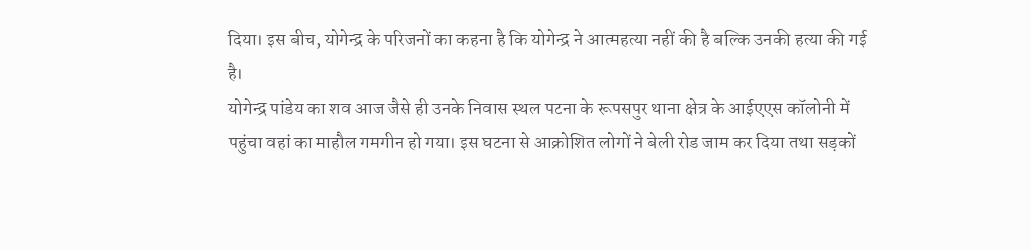दिया। इस बीच, योगेन्द्र के परिजनों का कहना है कि योगेन्द्र ने आत्महत्या नहीं की है बल्कि उनकी हत्या की गई है।
योगेन्द्र पांडेय का शव आज जैसे ही उनके निवास स्थल पटना के रूपसपुर थाना क्षेत्र के आईएएस कॉलोनी में पहुंचा वहां का माहौल गमगीन हो गया। इस घटना से आक्रोशित लोगों ने बेली रोड जाम कर दिया तथा सड़कों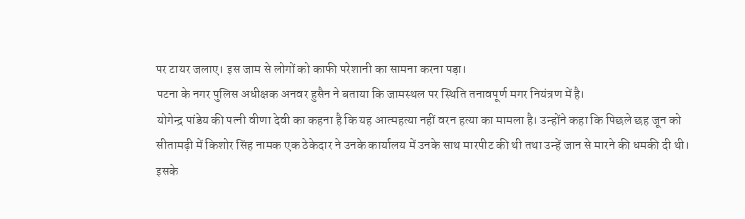पर टायर जलाए। इस जाम से लोगों को काफी परेशानी का सामना करना पड़ा।
पटना के नगर पुलिस अधीक्षक अनवर हुसैन ने बताया कि जामस्थल पर स्थिति तनावपूर्ण मगर नियंत्रण में है।
योगेन्द्र पांडेय की पत्नी वीणा देवी का कहना है कि यह आत्महत्या नहीं वरन हत्या का मामला है। उन्होंने कहा कि पिछले छह जून को सीतामढ़ी में किशोर सिंह नामक एक ठेकेदार ने उनके कार्यालय में उनके साथ मारपीट की थी तथा उन्हें जान से मारने की धमकी दी थी। इसके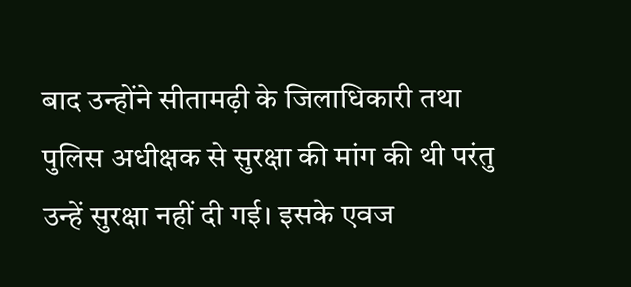बाद उन्होंने सीतामढ़ी के जिलाधिकारी तथा पुलिस अधीक्षक से सुरक्षा की मांग की थी परंतु उन्हें सुरक्षा नहीं दी गई। इसके एवज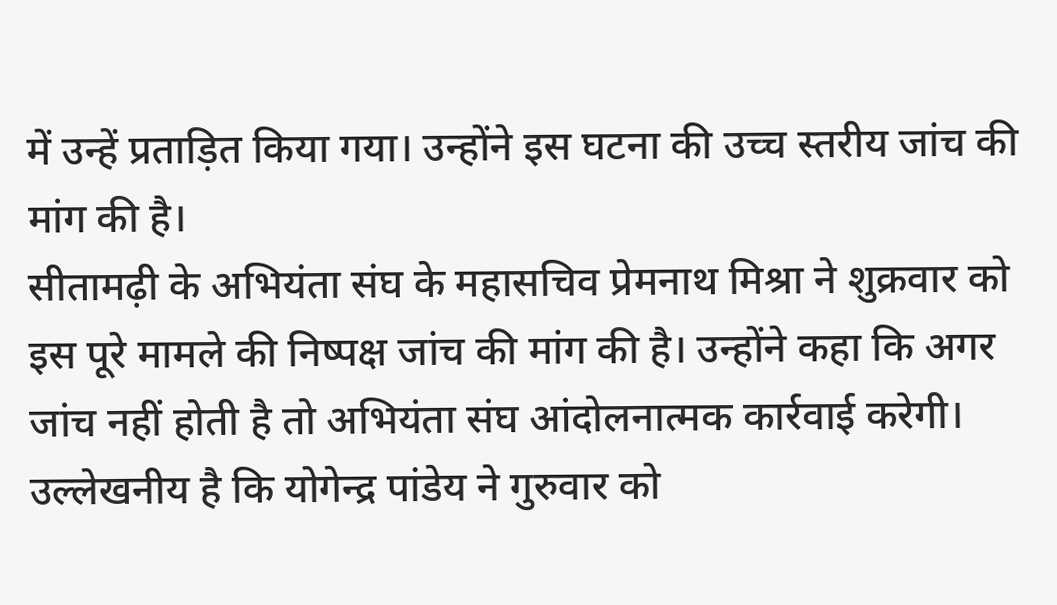में उन्हें प्रताड़ित किया गया। उन्होंने इस घटना की उच्च स्तरीय जांच की मांग की है।
सीतामढ़ी के अभियंता संघ के महासचिव प्रेमनाथ मिश्रा ने शुक्रवार को इस पूरे मामले की निष्पक्ष जांच की मांग की है। उन्होंने कहा कि अगर जांच नहीं होती है तो अभियंता संघ आंदोलनात्मक कार्रवाई करेगी।
उल्लेखनीय है कि योगेन्द्र पांडेय ने गुरुवार को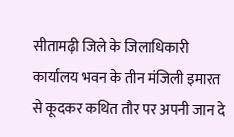सीतामढ़ी जिले के जिलाधिकारी कार्यालय भवन के तीन मंजिली इमारत से कूदकर कथित तौर पर अपनी जान दे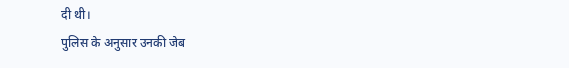दी थी।
पुलिस के अनुसार उनकी जेब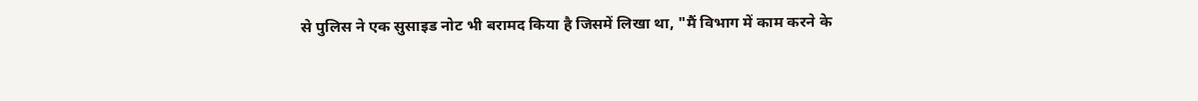से पुलिस ने एक सुसाइड नोट भी बरामद किया है जिसमें लिखा था, "मैं विभाग में काम करने के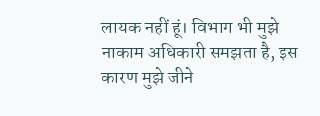लायक नहीं हूं। विभाग भी मुझे नाकाम अधिकारी समझता है, इस कारण मुझे जीने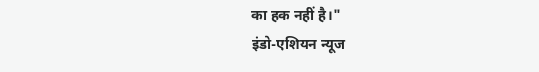का हक नहीं है।"
इंडो-एशियन न्यूज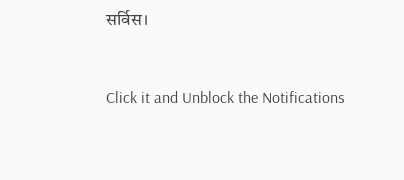सर्विस।


Click it and Unblock the Notifications